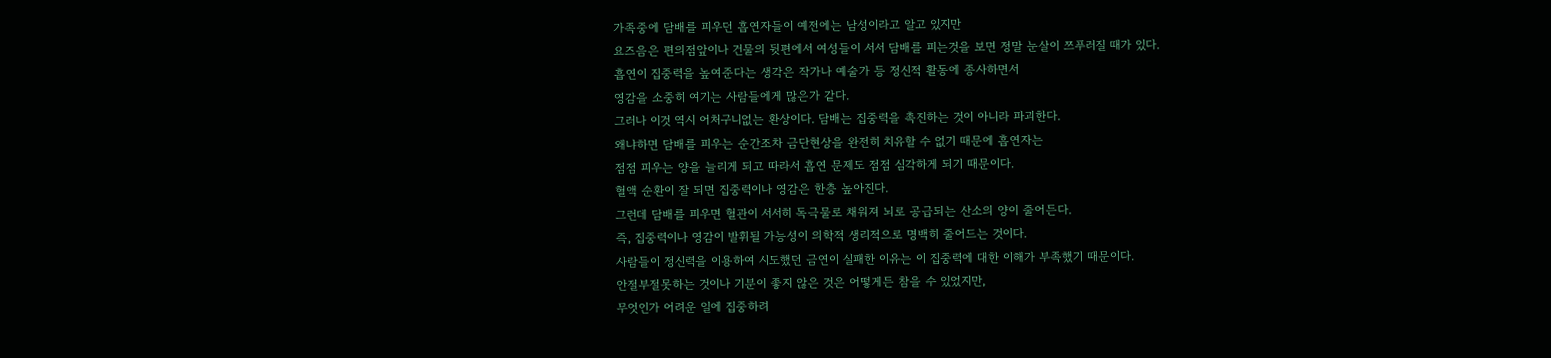가족중에 담배를 피우던 흡연자들이 예전에는 남성이라고 알고 있지만
요즈음은 편의점앞이나 건물의 뒷편에서 여성들이 서서 담배를 피는것을 보면 정말 눈살이 쯔푸러질 때가 있다.
흡연이 집중력을 높여준다는 생각은 작가나 예술가 등 정신적 활동에 종사하면서
영감을 소중히 여기는 사람들에게 많은가 같다.
그러나 이것 역시 어처구니없는 환상이다. 담배는 집중력을 촉진하는 것이 아니라 파괴한다.
왜냐하면 담배를 피우는 순간조차 금단현상을 완전히 치유할 수 없기 때문에 흡연자는
점점 피우는 양을 늘리게 되고 따라서 흡연 문제도 점점 심각하게 되기 때문이다.
혈액 순환이 잘 되면 집중력이나 영감은 한층 높아진다.
그런데 담배를 피우면 혈관이 서서히 독극물로 채워져 뇌로 공급되는 산소의 양이 줄어든다.
즉, 집중력이나 영감이 발휘될 가능성이 의학적 생리적으로 명백히 줄어드는 것이다.
사람들이 정신력을 이용하여 시도했던 금연이 실패한 이유는 이 집중력에 대한 이해가 부족했기 때문이다.
안절부절못하는 것이나 기분이 좋지 않은 것은 어떻게든 참을 수 있었지만,
무엇인가 어려운 일에 집중하려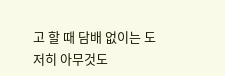고 할 때 담배 없이는 도저히 아무것도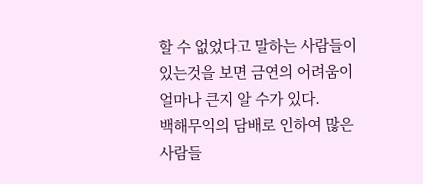할 수 없었다고 말하는 사람들이 있는것을 보면 금연의 어려움이 얼마나 큰지 알 수가 있다.
백해무익의 담배로 인하여 많은 사람들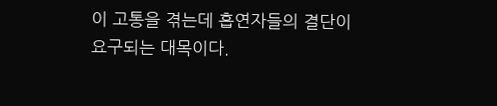이 고통을 겪는데 흡연자들의 결단이 요구되는 대목이다.